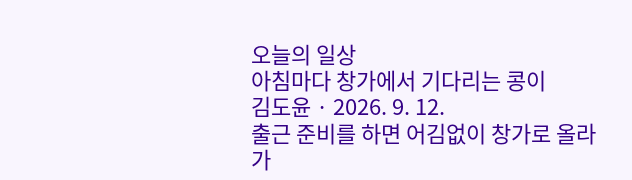오늘의 일상
아침마다 창가에서 기다리는 콩이
김도윤 · 2026. 9. 12.
출근 준비를 하면 어김없이 창가로 올라가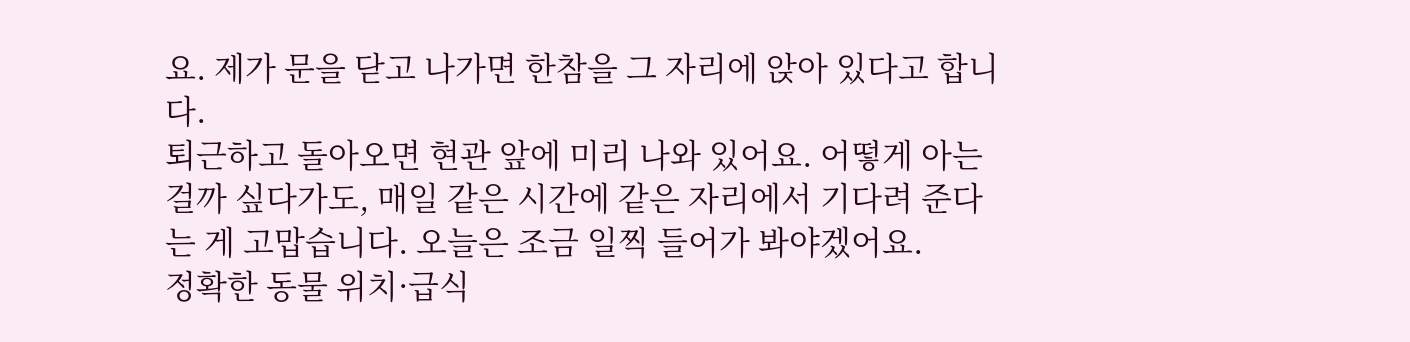요. 제가 문을 닫고 나가면 한참을 그 자리에 앉아 있다고 합니다.
퇴근하고 돌아오면 현관 앞에 미리 나와 있어요. 어떻게 아는 걸까 싶다가도, 매일 같은 시간에 같은 자리에서 기다려 준다는 게 고맙습니다. 오늘은 조금 일찍 들어가 봐야겠어요.
정확한 동물 위치·급식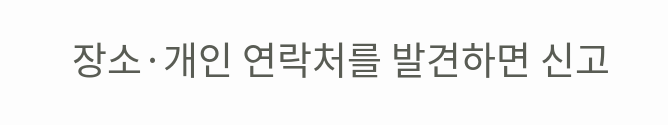장소·개인 연락처를 발견하면 신고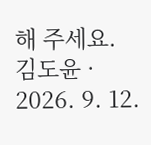해 주세요.
김도윤 · 2026. 9. 12.